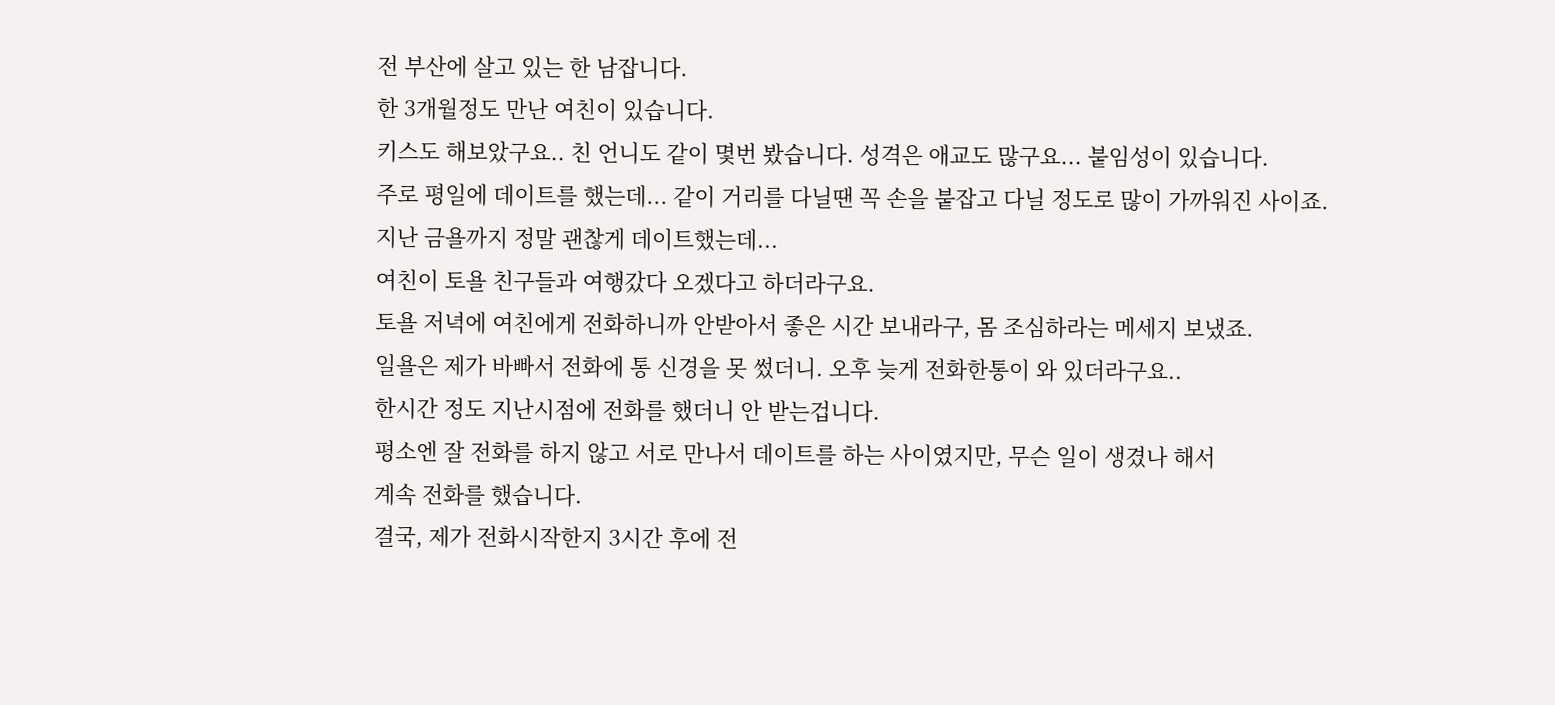전 부산에 살고 있는 한 남잡니다.
한 3개월정도 만난 여친이 있습니다.
키스도 해보았구요.. 친 언니도 같이 몇번 봤습니다. 성격은 애교도 많구요... 붙임성이 있습니다.
주로 평일에 데이트를 했는데... 같이 거리를 다닐땐 꼭 손을 붙잡고 다닐 정도로 많이 가까워진 사이죠.
지난 금욜까지 정말 괜찮게 데이트했는데...
여친이 토욜 친구들과 여행갔다 오겠다고 하더라구요.
토욜 저녁에 여친에게 전화하니까 안받아서 좋은 시간 보내라구, 몸 조심하라는 메세지 보냈죠.
일욜은 제가 바빠서 전화에 통 신경을 못 썼더니. 오후 늦게 전화한통이 와 있더라구요..
한시간 정도 지난시점에 전화를 했더니 안 받는겁니다.
평소엔 잘 전화를 하지 않고 서로 만나서 데이트를 하는 사이였지만, 무슨 일이 생겼나 해서
계속 전화를 했습니다.
결국, 제가 전화시작한지 3시간 후에 전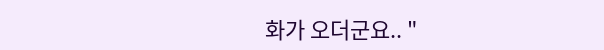화가 오더군요.. "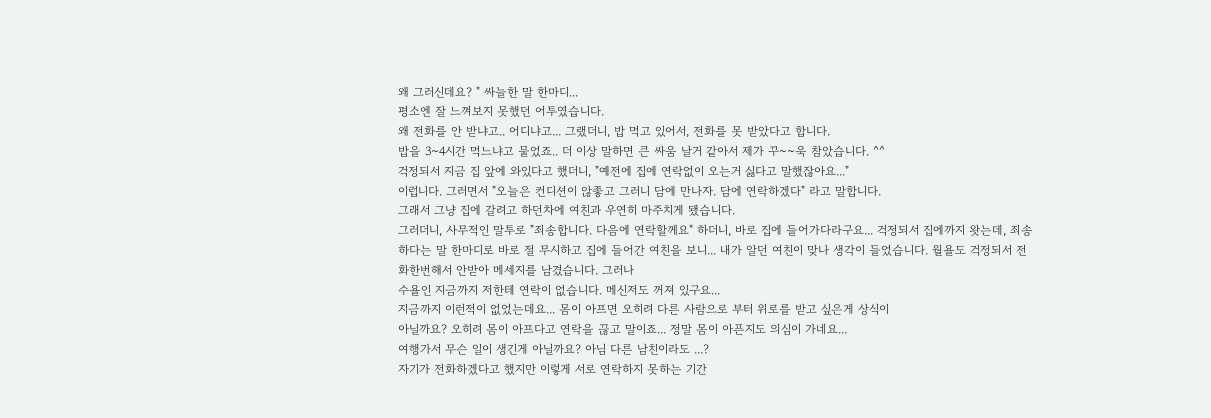왜 그러신데요? " 싸늘한 말 한마디...
평소엔 잘 느껴보지 못했던 어투였습니다.
왜 전화를 안 받냐고.. 어디냐고... 그랬더니, 밥 먹고 있어서, 전화를 못 받았다고 합니다.
밥을 3~4시간 먹느냐고 물었죠.. 더 이상 말하면 큰 싸움 날거 같아서 제가 꾸~~욱 참았습니다. ^^
걱정되서 지금 집 앞에 와있다고 했더니, "예전에 집에 연락없이 오는거 싫다고 말했잖아요..."
이럽니다. 그러면서 "오늘은 컨디션이 않좋고 그러니 담에 만나자. 담에 연락하겠다" 라고 말합니다.
그래서 그냥 집에 갈려고 하던차에 여친과 우연히 마주치게 됐습니다.
그러더니, 사무적인 말투로 "죄송합니다. 다음에 연락할께요" 하더니, 바로 집에 들어가다라구요... 걱정되서 집에까지 왓는데, 죄송하다는 말 한마디로 바로 절 무시하고 집에 들어간 여친을 보니... 내가 알던 여친이 맞나 생각이 들었습니다. 월욜도 걱정되서 전화한번해서 안받아 메세지를 남겼습니다. 그러나
수욜인 지금까지 저한테 연락이 없습니다. 메신저도 꺼져 있구요...
지금까지 이런적이 없었는데요... 몸이 아프면 오히려 다른 사람으로 부터 위로를 받고 싶은게 상식이
아닐까요? 오히려 몸이 아프다고 연락을 끊고 말이죠... 정말 몸이 아픈지도 의심이 가네요...
여행가서 무슨 일이 생긴게 아닐까요? 아님 다른 남친이라도 ...?
자기가 전화하겠다고 했지만 이렇게 서로 연락하지 못하는 기간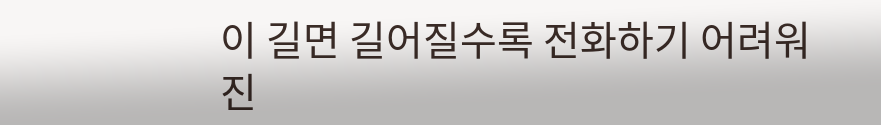이 길면 길어질수록 전화하기 어려워
진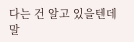다는 건 알고 있을텐데 말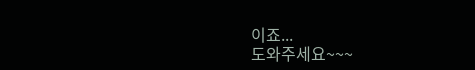이죠...
도와주세요~~~